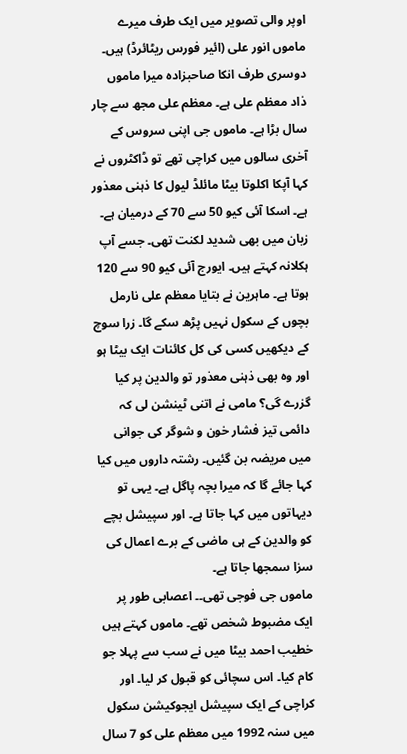اوپر والی تصویر میں ایک طرف میرے ماموں انور علی (ائیر فورس ریٹائرڈ) ہیں۔ دوسری طرف انکا صاحبزادہ میرا ماموں ذاد معظم علی ہے۔ معظم علی مجھ سے چار سال بڑا ہے۔ ماموں جی اپنی سروس کے آخری سالوں میں کراچی تھے تو ڈاکٹروں نے کہا آپکا اکلوتا بیٹا مائلڈ لیول کا ذہنی معذور ہے۔ اسکا آئی کیو 50 سے 70 کے درمیان ہے۔ زبان میں بھی شدید لکنت تھی۔ جسے آپ ہکلانہ کہتے ہیں۔ ایورج آئی کیو 90 سے 120 ہوتا ہے۔ ماہرین نے بتایا معظم علی نارمل بچوں کے سکول نہیں پڑھ سکے گا۔ زرا سوچ کے دیکھیں کسی کی کل کائنات ایک بیٹا ہو اور وہ بھی ذہنی معذور تو والدین پر کیا گزرے گی؟ مامی نے اتنی ٹینشن لی کہ دائمی تیز فشار خون و شوگر کی جوانی میں مریضہ بن گئیں۔ رشتہ داروں میں کیا کہا جائے گا کہ میرا بچہ پاگل ہے۔ یہی تو دیہاتوں میں کہا جاتا ہے۔ اور سپیشل بچے کو والدین کے ہی ماضی کے برے اعمال کی سزا سمجھا جاتا ہے۔
ماموں جی فوجی تھی۔۔ اعصابی طور پر ایک مضبوط شخص تھے۔ ماموں کہتے ہیں خطیب احمد بیٹا میں نے سب سے پہلا جو کام کیا۔ اس سچائی کو قبول کر لیا۔ اور کراچی کے ایک سپیشل ایجوکیشن سکول میں سنہ 1992 میں معظم علی کو 7 سال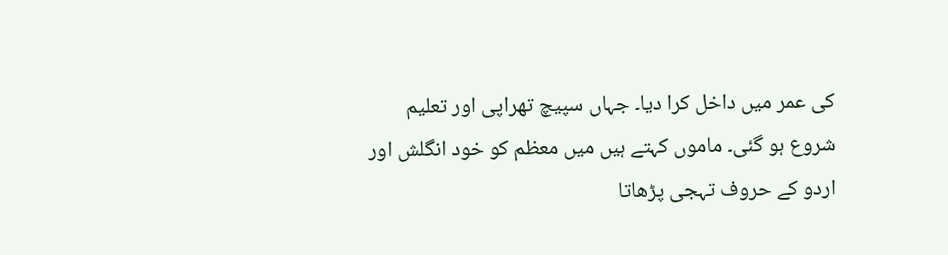کی عمر میں داخل کرا دیا۔ جہاں سپیچ تھراپی اور تعلیم شروع ہو گئی۔ ماموں کہتے ہیں میں معظم کو خود انگلش اور اردو کے حروف تہجی پڑھاتا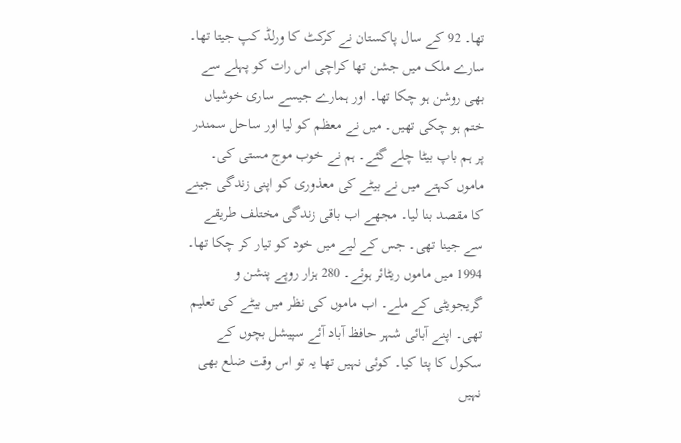تھا۔ 92 کے سال پاکستان نے کرکٹ کا ورلڈ کپ جیتا تھا۔ سارے ملک میں جشن تھا کراچی اس رات کو پہلے سے بھی روشن ہو چکا تھا۔ اور ہمارے جیسے ساری خوشیاں ختم ہو چکی تھیں۔ میں نے معظم کو لیا اور ساحل سمندر پر ہم باپ بیٹا چلے گئے۔ ہم نے خوب موج مستی کی۔ ماموں کہتے میں نے بیٹے کی معذوری کو اپنی زندگی جینے کا مقصد بنا لیا۔ مجھے اب باقی زندگی مختلف طریقے سے جینا تھی۔ جس کے لیے میں خود کو تیار کر چکا تھا۔
1994 میں ماموں ریٹائر ہوئے۔ 280 ہزار روپے پنشن و گریجویٹی کے ملے۔ اب ماموں کی نظر میں بیٹے کی تعلیم تھی۔ اپنے آبائی شہر حافظ آباد آئے سپیشل بچوں کے سکول کا پتا کیا۔ کوئی نہیں تھا یہ تو اس وقت ضلع بھی نہیں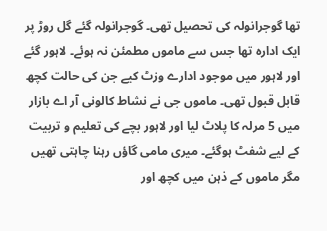تھا گوجرانولہ کی تحصیل تھی۔ گوجرانولہ گئے گل روڑ پر ایک ادارہ تھا جس سے ماموں مطمئن نہ ہوئے۔ لاہور گئے اور لاہور میں موجود ادارے وزٹ کیے جن کی حالت کچھ قابل قبول تھی۔ ماموں جی نے نشاط کالونی آر اے بازار میں 5 مرلہ کا پلاٹ لیا اور لاہور بچے کی تعلیم و تربیت کے لیے شفٹ ہوگئے۔ میری مامی گاؤں رہنا چاہتی تھیں مگر ماموں کے ذہن میں کچھ اور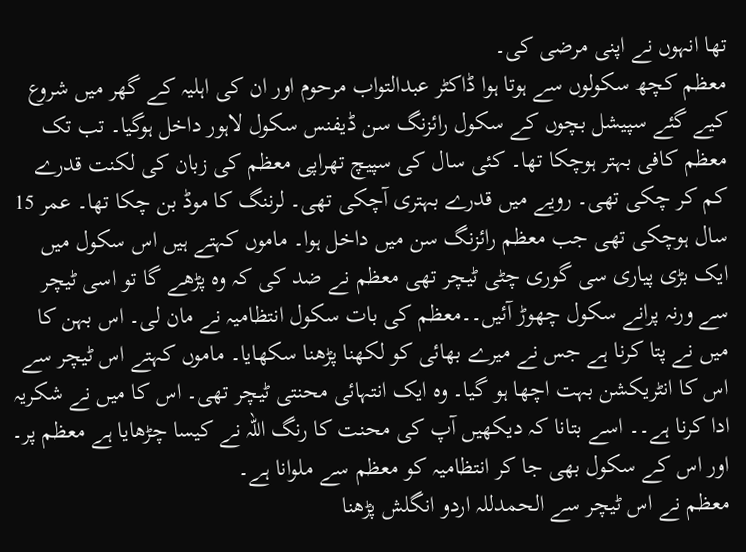تھا انہوں نے اپنی مرضی کی۔
معظم کچھ سکولوں سے ہوتا ہوا ڈاکٹر عبدالتواب مرحوم اور ان کی اہلیہ کے گھر میں شروع کیے گئے سپیشل بچوں کے سکول رائزنگ سن ڈیفنس سکول لاہور داخل ہوگیا۔ تب تک معظم کافی بہتر ہوچکا تھا۔ کئی سال کی سپیچ تھراپی معظم کی زبان کی لکنت قدرے کم کر چکی تھی۔ رویے میں قدرے بہتری آچکی تھی۔ لرننگ کا موڈ بن چکا تھا۔ عمر 15 سال ہوچکی تھی جب معظم رائزنگ سن میں داخل ہوا۔ ماموں کہتے ہیں اس سکول میں ایک بڑی پیاری سی گوری چٹی ٹیچر تھی معظم نے ضد کی کہ وہ پڑھے گا تو اسی ٹیچر سے ورنہ پرانے سکول چھوڑ آئیں۔۔معظم کی بات سکول انتظامیہ نے مان لی۔ اس بہن کا میں نے پتا کرنا ہے جس نے میرے بھائی کو لکھنا پڑھنا سکھایا۔ ماموں کہتے اس ٹیچر سے اس کا انٹریکشن بہت اچھا ہو گیا۔ وہ ایک انتہائی محنتی ٹیچر تھی۔ اس کا میں نے شکریہ ادا کرنا ہے۔۔ اسے بتانا کہ دیکھیں آپ کی محنت کا رنگ اللہ نے کیسا چڑھایا ہے معظم پر۔ اور اس کے سکول بھی جا کر انتظامیہ کو معظم سے ملوانا ہے۔
معظم نے اس ٹیچر سے الحمدللہ اردو انگلش پڑھنا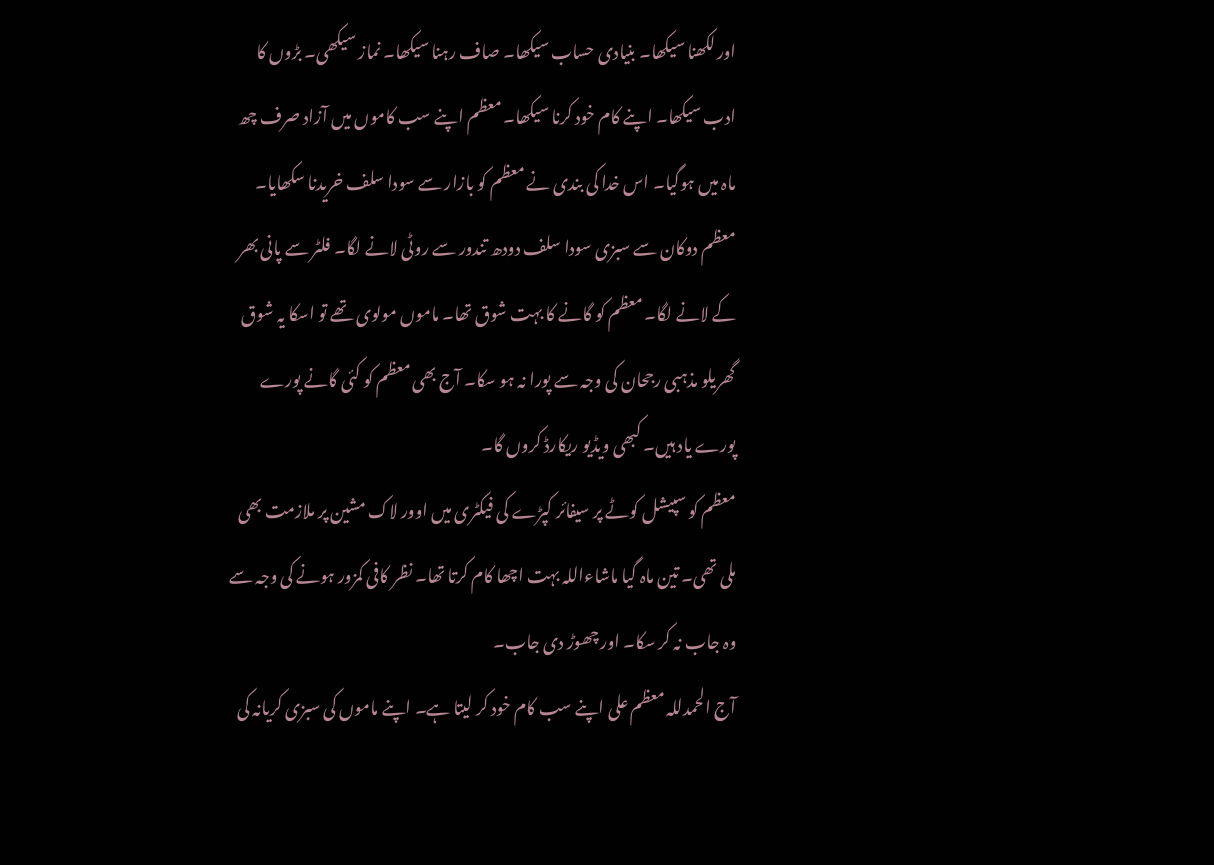اور لکھنا سیکھا۔ بنیادی حساب سیکھا۔ صاف رہنا سیکھا۔ نماز سیکھی۔ بڑوں کا ادب سیکھا۔ اپنے کام خود کرنا سیکھا۔ معظم اپنے سب کاموں میں آزاد صرف چھ ماہ میں ہوگیا۔ اس خدا کی بندی نے معظم کو بازار سے سودا سلف خریدنا سکھایا۔ معظم دوکان سے سبزی سودا سلف دودھ تندور سے روٹی لانے لگا۔ فلٹر سے پانی بھر کے لانے لگا۔ معظم کو گانے کا بہت شوق تھا۔ ماموں مولوی تھے تو اسکا یہ شوق گھریلو مذہبی رجحان کی وجہ سے پورا نہ ہو سکا۔ آج بھی معظم کو کئی گانے پورے پورے یاد ہیں۔ کبھی ویڈیو ریکارڈ کروں گا۔
معظم کو سپیشل کوٹے پر سیفائر کپڑے کی فیکٹری میں اوور لاک مشین پر ملازمت بھی ملی تھی۔ تین ماہ گیا ماشاءاللہ بہت اچھا کام کرتا تھا۔ نظر کافی کمزور ہونے کی وجہ سے وہ جاب نہ کر سکا۔ اور چھوڑ دی جاب۔
آج الحمدللہ معظم علی اپنے سب کام خود کر لیتا ہے۔ اپنے ماموں کی سبزی کریانہ کی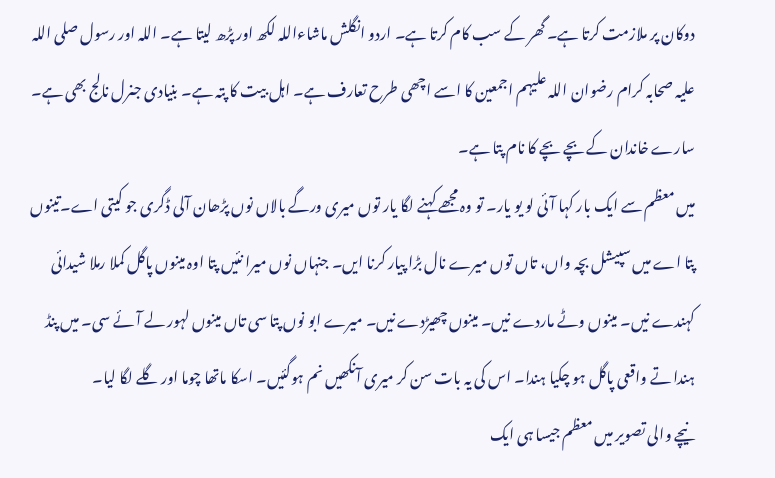دوکان پر ملازمت کرتا ہے۔ گھر کے سب کام کرتا ہے۔ اردو انگلش ماشاءاللہ لکھ اور پڑھ لیتا ہے۔ اللہ اور رسول صلی اللہ علیہ صحابہ کرام رضوان اللہ علیہم اجمعین کا اسے اچھی طرح تعارف ہے۔ اہل بیت کا پتہ ہے۔ بنیادی جنرل نالج بھی ہے۔ سارے خاندان کے بچے بچے کا نام پتا ہے۔
میں معظم سے ایک بار کہا آئی لو یو یار۔ تو وہ مجھے کہنے لگا یار توں میری ورگے بالاں نوں پڑھان آلی ڈگری جو کیتی اے۔تینوں پتا اے میں سپیشل بچہ واں، تاں توں میرے نال بڑا پیار کرنا ایں۔ جنہاں نوں میرا نئیں پتا اوہ مینوں پاگل کملا رملا شیدائی کہندے نیں۔ مینوں وٹے ماردے نیں۔ مینوں چھیڑدے نیں۔ میرے ابو نوں پتا سی تاں مینوں لہور لے آئے سی۔ میں پنڈ ہندا تے واقعی پاگل ہو چکیا ہندا۔ اس کی یہ بات سن کر میری آنکھیں نم ہوگئیں۔ اسکا ماتھا چوما اور گلے لگا لیا۔
نیچے والی تصویر میں معظم جیسا ہی ایک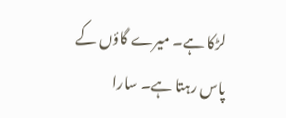لڑکا ہے۔ میرے گاؤں کے پاس رہتا ہے۔ سارا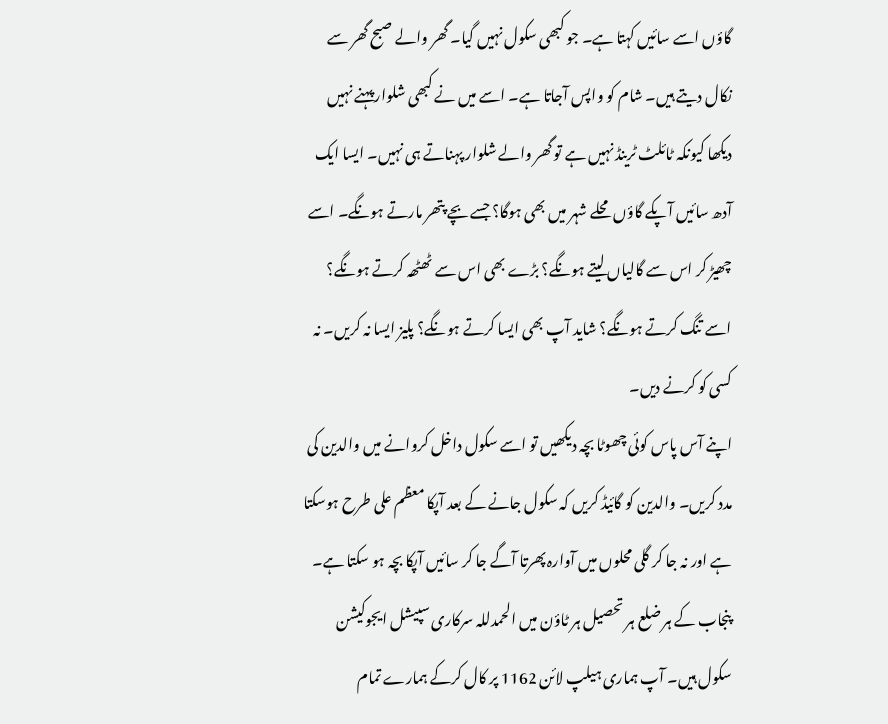گاؤں اسے سائیں کہتا ہے۔ جو کبھی سکول نہیں گیا۔ گھر والے صبح گھر سے نکال دیتے ہیں۔ شام کو واپس آجاتا ہے۔ اسے میں نے کبھی شلوار پہنے نہیں دیکھا کیونکہ ٹائلٹ ٹرینڈ نہیں ہے تو گھر والے شلوار پہناتے ہی نہیں۔ ایسا ایک آدھ سائیں آپکے گاؤں محلے شہر میں بھی ہوگا؟ جسے بچے پتھر مارتے ہونگے۔ اسے چھیڑ کر اس سے گالیاں لیتے ہونگے؟ بڑے بھی اس سے ٹھٹھہ کرتے ہونگے؟ اسے تنگ کرتے ہونگے؟ شاید آپ بھی ایسا کرتے ہونگے؟ پلیز ایسا نہ کریں۔ نہ کسی کو کرنے دیں۔
اپنے آس پاس کوئی چھوٹا بچہ دیکھیں تو اسے سکول داخل کروانے میں والدین کی مدد کریں۔ والدین کو گائیڈ کریں کہ سکول جانے کے بعد آپکا معظم علی طرح ہوسکتا ہے اور نہ جا کر گلی محلوں میں آوارہ پھرتا آگے جا کر سائیں آپکا بچہ ہو سکتا ہے۔
پنجاب کے ہر ضلع ہر تحصیل ہر ٹاؤن میں الحمدللہ سرکاری سپیشل ایجوکیشن سکول ہیں۔ آپ ہماری ہیلپ لائن 1162 پر کال کرکے ہمارے تمام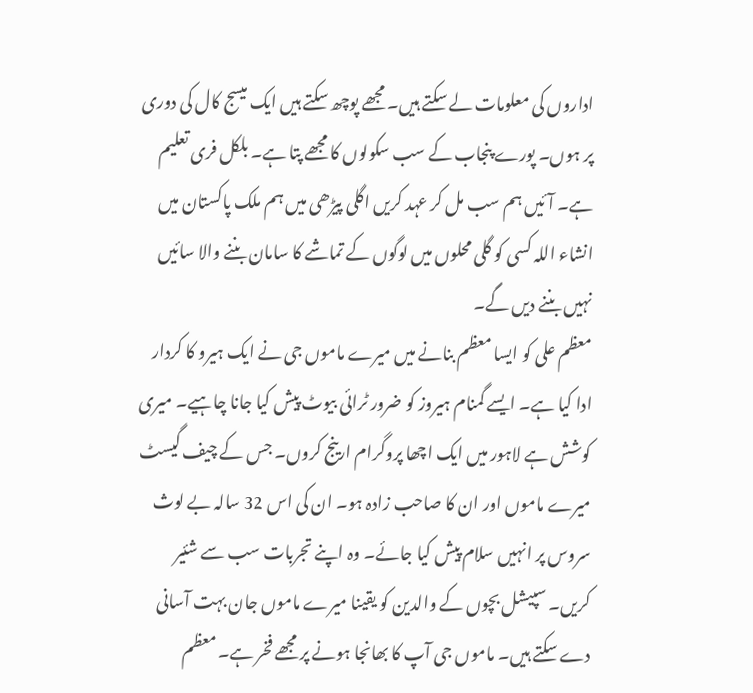اداروں کی معلومات لے سکتے ہیں۔ مجھے پوچھ سکتے ہیں ایک میسج کال کی دوری پر ہوں۔ پورے پنجاب کے سب سکولوں کا مجھے پتا ہے۔ بلکل فری تعلیم ہے۔ آئیں ہم سب مل کر عہد کریں اگلی پیڑھی میں ہم ملک پاکستان میں انشاء اللہ کسی کو گلی محلوں میں لوگوں کے تماشے کا سامان بننے والا سائیں نہیں بننے دیں گے۔
معظم علی کو ایسا معظم بنانے میں میرے ماموں جی نے ایک ہیرو کا کردار ادا کیا ہے۔ ایسے گمنام ہیروز کو ضرور ٹرائی بیوٹ پیش کیا جانا چاہیے۔ میری کوشش ہے لاہور میں ایک اچھا پروگرام ارینج کروں۔ جس کے چیف گیسٹ میرے ماموں اور ان کا صاحب زادہ ہو۔ ان کی اس 32 سالہ بے لوث سروس پر انہیں سلام پیش کیا جائے۔ وہ اپنے تجربات سب سے شئیر کریں۔ سپیشل بچوں کے والدین کو یقینا میرے ماموں جان بہت آسانی دے سکتے ہیں۔ ماموں جی آپ کا بھانجا ہونے پر مجھے فخر ہے۔ معظم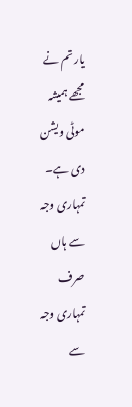یار تم نے مجھے ہمیشہ موٹی ویشن دی ہے۔ تمہاری وجہ سے ہاں صرف تمہاری وجہ سے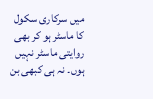میں سرکاری سکول کا ماسٹر ہو کر بھی روایتی ماسٹر نہیں ہوں۔ نہ ہی کبھی بن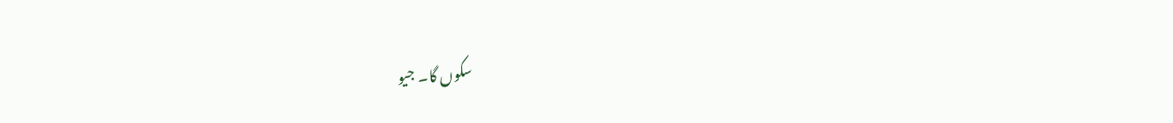سکوں گا۔ جیو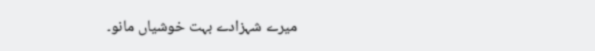میرے شہزادے بہت خوشیاں مانو۔